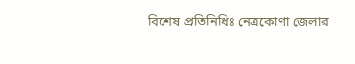বিশেষ প্রতিনিধিঃ নেত্রকোণা জেলার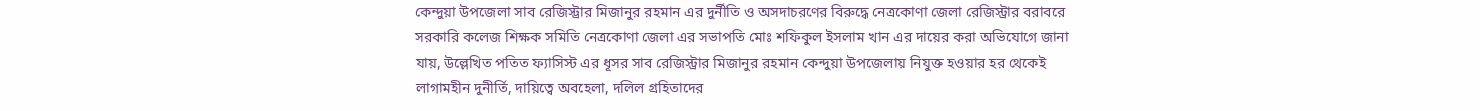কেন্দুয়া উপজেলা সাব রেজিস্ট্রার মিজানুর রহমান এর দুর্নীতি ও অসদাচরণের বিরুদ্ধে নেত্রকোণা জেলা রেজিস্ট্রার বরাবরে সরকারি কলেজ শিক্ষক সমিতি নেত্রকোণা জেলা এর সভাপতি মোঃ শফিকুল ইসলাম খান এর দায়ের করা অভিযোগে জানা যায়, উল্লেখিত পতিত ফ্যাসিস্ট এর ধূসর সাব রেজিস্ট্রার মিজানুর রহমান কেন্দুয়া উপজেলায় নিযুক্ত হওয়ার হর থেকেই লাগামহীন দুনীর্তি, দায়িত্বে অবহেলা, দলিল গ্রহিতাদের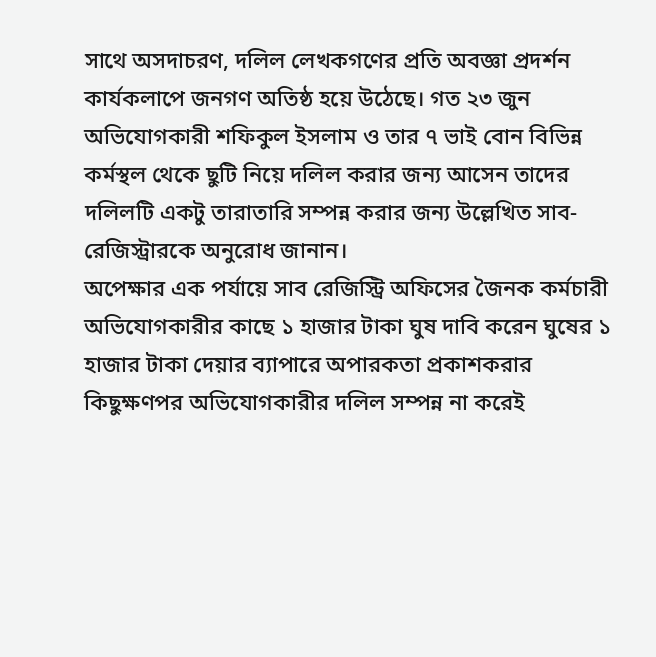সাথে অসদাচরণ, দলিল লেখকগণের প্রতি অবজ্ঞা প্রদর্শন কার্যকলাপে জনগণ অতিষ্ঠ হয়ে উঠেছে। গত ২৩ জুন অভিযোগকারী শফিকুল ইসলাম ও তার ৭ ভাই বোন বিভিন্ন কর্মস্থল থেকে ছুটি নিয়ে দলিল করার জন্য আসেন তাদের দলিলটি একটু তারাতারি সম্পন্ন করার জন্য উল্লেখিত সাব-রেজিস্ট্রারকে অনুরোধ জানান।
অপেক্ষার এক পর্যায়ে সাব রেজিস্ট্রি অফিসের জৈনক কর্মচারী অভিযোগকারীর কাছে ১ হাজার টাকা ঘুষ দাবি করেন ঘুষের ১ হাজার টাকা দেয়ার ব্যাপারে অপারকতা প্রকাশকরার কিছুক্ষণপর অভিযোগকারীর দলিল সম্পন্ন না করেই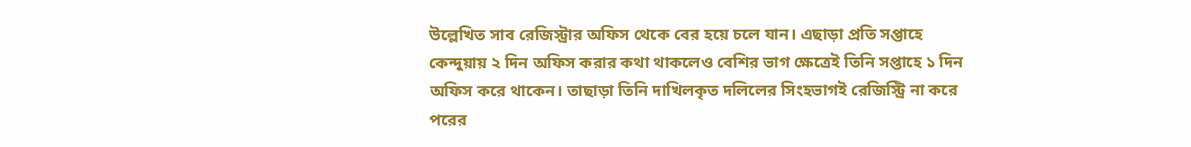উল্লেখিত সাব রেজিস্ট্রার অফিস থেকে বের হয়ে চলে যান। এছাড়া প্রতি সপ্তাহে কেন্দুয়ায় ২ দিন অফিস করার কথা থাকলেও বেশির ভাগ ক্ষেত্রেই তিনি সপ্তাহে ১ দিন অফিস করে থাকেন। তাছাড়া তিনি দাখিলকৃত দলিলের সিংহভাগই রেজিস্ট্রি না করে পরের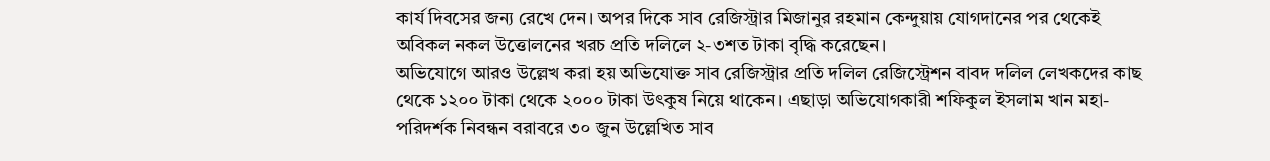কার্য দিবসের জন্য রেখে দেন। অপর দিকে সাব রেজিস্ট্রার মিজানুর রহমান কেন্দুয়ায় যোগদানের পর থেকেই অবিকল নকল উত্তোলনের খরচ প্রতি দলিলে ২-৩শত টাকা বৃদ্ধি করেছেন।
অভিযোগে আরও উল্লেখ করা হয় অভিযোক্ত সাব রেজিস্ট্রার প্রতি দলিল রেজিস্ট্রেশন বাবদ দলিল লেখকদের কাছ থেকে ১২০০ টাকা থেকে ২০০০ টাকা উৎকুষ নিয়ে থাকেন। এছাড়া অভিযোগকারী শফিকুল ইসলাম খান মহা-পরিদর্শক নিবন্ধন বরাবরে ৩০ জুন উল্লেখিত সাব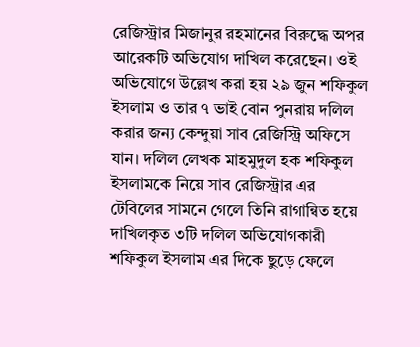রেজিস্ট্রার মিজানুর রহমানের বিরুদ্ধে অপর আরেকটি অভিযোগ দাখিল করেছেন। ওই অভিযোগে উল্লেখ করা হয় ২৯ জুন শফিকুল ইসলাম ও তার ৭ ভাই বোন পুনরায় দলিল করার জন্য কেন্দুয়া সাব রেজিস্ট্রি অফিসে যান। দলিল লেখক মাহমুদুল হক শফিকুল ইসলামকে নিয়ে সাব রেজিস্ট্রার এর টেবিলের সামনে গেলে তিনি রাগান্বিত হয়ে দাখিলকৃত ৩টি দলিল অভিযোগকারী শফিকুল ইসলাম এর দিকে ছুড়ে ফেলে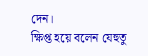দেন।
ক্ষিপ্ত হয়ে বলেন যেহুতু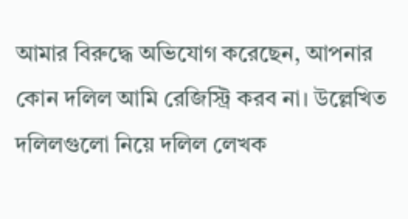আমার বিরুদ্ধে অভিযোগ করেছেন, আপনার কোন দলিল আমি রেজিস্ট্রি করব না। উল্লেখিত দলিলগুলো নিয়ে দলিল লেখক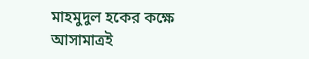মাহমুদুল হকের কক্ষে আসামাত্রই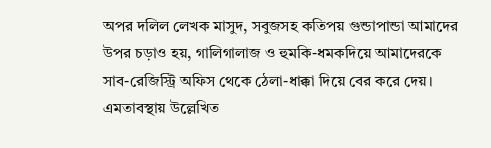অপর দলিল লেখক মাসুদ, সবুজসহ কতিপয় গুন্ডাপান্ডা আমাদের উপর চড়াও হয়, গালিগালাজ ও হুমকি-ধমকদিয়ে আমাদেরকে সাব-রেজিস্ট্রি অফিস থেকে ঠেলা-ধাক্কা দিয়ে বের করে দেয়। এমতাবস্থায় উল্লেখিত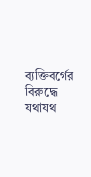ব্যক্তিবর্গের বিরুদ্ধে যথাযথ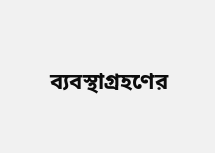ব্যবস্থাগ্রহণের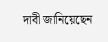দাবী জানিয়েছেন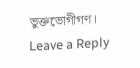ভুক্তভোগীগণ।
Leave a Reply